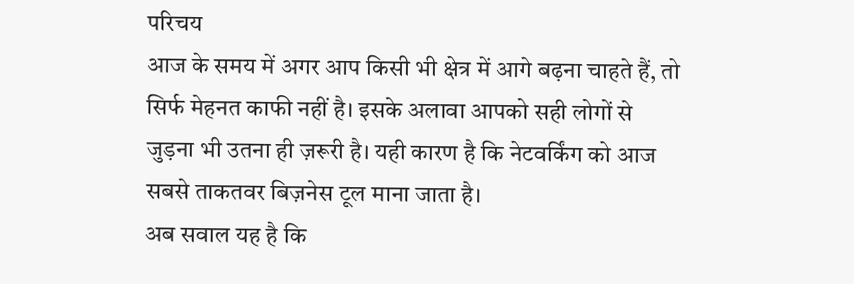परिचय
आज के समय में अगर आप किसी भी क्षेत्र में आगे बढ़ना चाहते हैं, तो सिर्फ मेहनत काफी नहीं है। इसके अलावा आपको सही लोगों से जुड़ना भी उतना ही ज़रूरी है। यही कारण है कि नेटवर्किंग को आज सबसे ताकतवर बिज़नेस टूल माना जाता है।
अब सवाल यह है कि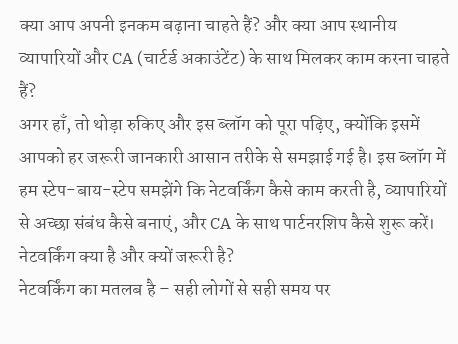क्या आप अपनी इनकम बढ़ाना चाहते हैं? और क्या आप स्थानीय व्यापारियों और CA (चार्टर्ड अकाउंटेंट) के साथ मिलकर काम करना चाहते हैं?
अगर हाँ, तो थोड़ा रुकिए और इस ब्लॉग को पूरा पढ़िए, क्योंकि इसमें आपको हर जरूरी जानकारी आसान तरीके से समझाई गई है। इस ब्लॉग में हम स्टेप-बाय-स्टेप समझेंगे कि नेटवर्किंग कैसे काम करती है, व्यापारियों से अच्छा संबंध कैसे बनाएं, और CA के साथ पार्टनरशिप कैसे शुरू करें।
नेटवर्किंग क्या है और क्यों जरूरी है?
नेटवर्किंग का मतलब है – सही लोगों से सही समय पर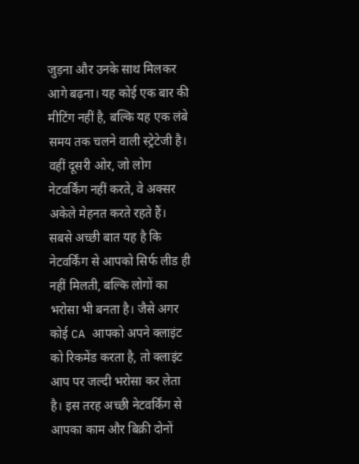जुड़ना और उनके साथ मिलकर आगे बढ़ना। यह कोई एक बार की मीटिंग नहीं है, बल्कि यह एक लंबे समय तक चलने वाली स्ट्रेटेजी है। वहीं दूसरी ओर, जो लोग नेटवर्किंग नहीं करते, वे अक्सर अकेले मेहनत करते रहते हैं।
सबसे अच्छी बात यह है कि नेटवर्किंग से आपको सिर्फ लीड ही नहीं मिलती, बल्कि लोगों का भरोसा भी बनता है। जैसे अगर कोई CA आपको अपने क्लाइंट को रिकमेंड करता है, तो क्लाइंट आप पर जल्दी भरोसा कर लेता है। इस तरह अच्छी नेटवर्किंग से आपका काम और बिक्री दोनों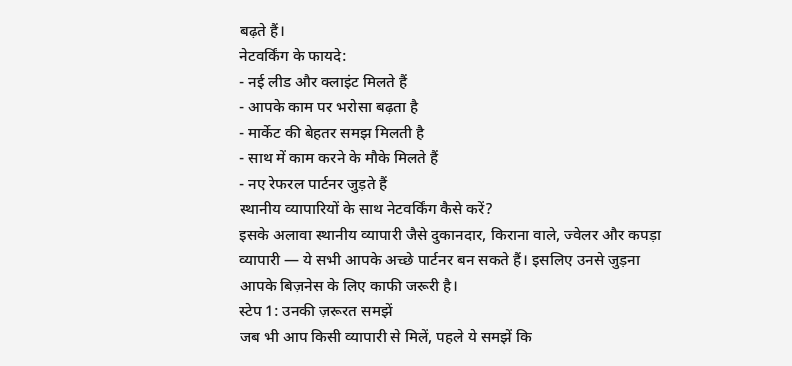बढ़ते हैं।
नेटवर्किंग के फायदे:
- नई लीड और क्लाइंट मिलते हैं
- आपके काम पर भरोसा बढ़ता है
- मार्केट की बेहतर समझ मिलती है
- साथ में काम करने के मौके मिलते हैं
- नए रेफरल पार्टनर जुड़ते हैं
स्थानीय व्यापारियों के साथ नेटवर्किंग कैसे करें?
इसके अलावा स्थानीय व्यापारी जैसे दुकानदार, किराना वाले, ज्वेलर और कपड़ा व्यापारी — ये सभी आपके अच्छे पार्टनर बन सकते हैं। इसलिए उनसे जुड़ना आपके बिज़नेस के लिए काफी जरूरी है।
स्टेप 1: उनकी ज़रूरत समझें
जब भी आप किसी व्यापारी से मिलें, पहले ये समझें कि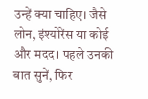उन्हें क्या चाहिए। जैसे लोन, इंश्योरेंस या कोई और मदद। पहले उनकी बात सुनें, फिर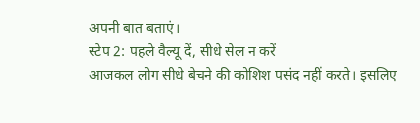अपनी बात बताएं।
स्टेप 2: पहले वैल्यू दें, सीधे सेल न करें
आजकल लोग सीधे बेचने की कोशिश पसंद नहीं करते। इसलिए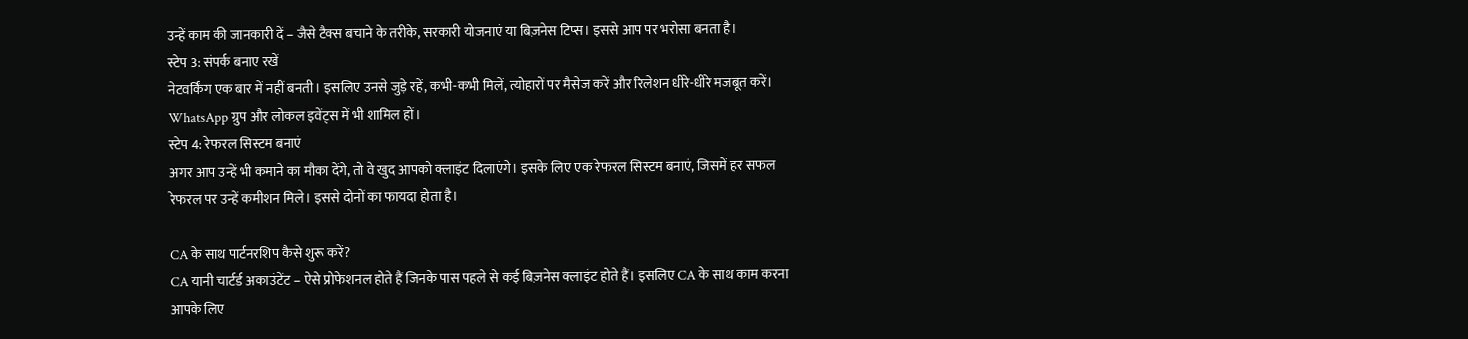उन्हें काम की जानकारी दें – जैसे टैक्स बचाने के तरीके, सरकारी योजनाएं या बिज़नेस टिप्स। इससे आप पर भरोसा बनता है।
स्टेप 3: संपर्क बनाए रखें
नेटवर्किंग एक बार में नहीं बनती। इसलिए उनसे जुड़े रहें, कभी-कभी मिलें, त्योहारों पर मैसेज करें और रिलेशन धीरे-धीरे मजबूत करें। WhatsApp ग्रुप और लोकल इवेंट्स में भी शामिल हों।
स्टेप 4: रेफरल सिस्टम बनाएं
अगर आप उन्हें भी कमाने का मौका देंगे, तो वे खुद आपको क्लाइंट दिलाएंगे। इसके लिए एक रेफरल सिस्टम बनाएं, जिसमें हर सफल रेफरल पर उन्हें कमीशन मिले। इससे दोनों का फायदा होता है।

CA के साथ पार्टनरशिप कैसे शुरू करें?
CA यानी चार्टर्ड अकाउंटेंट – ऐसे प्रोफेशनल होते हैं जिनके पास पहले से कई बिज़नेस क्लाइंट होते हैं। इसलिए CA के साथ काम करना आपके लिए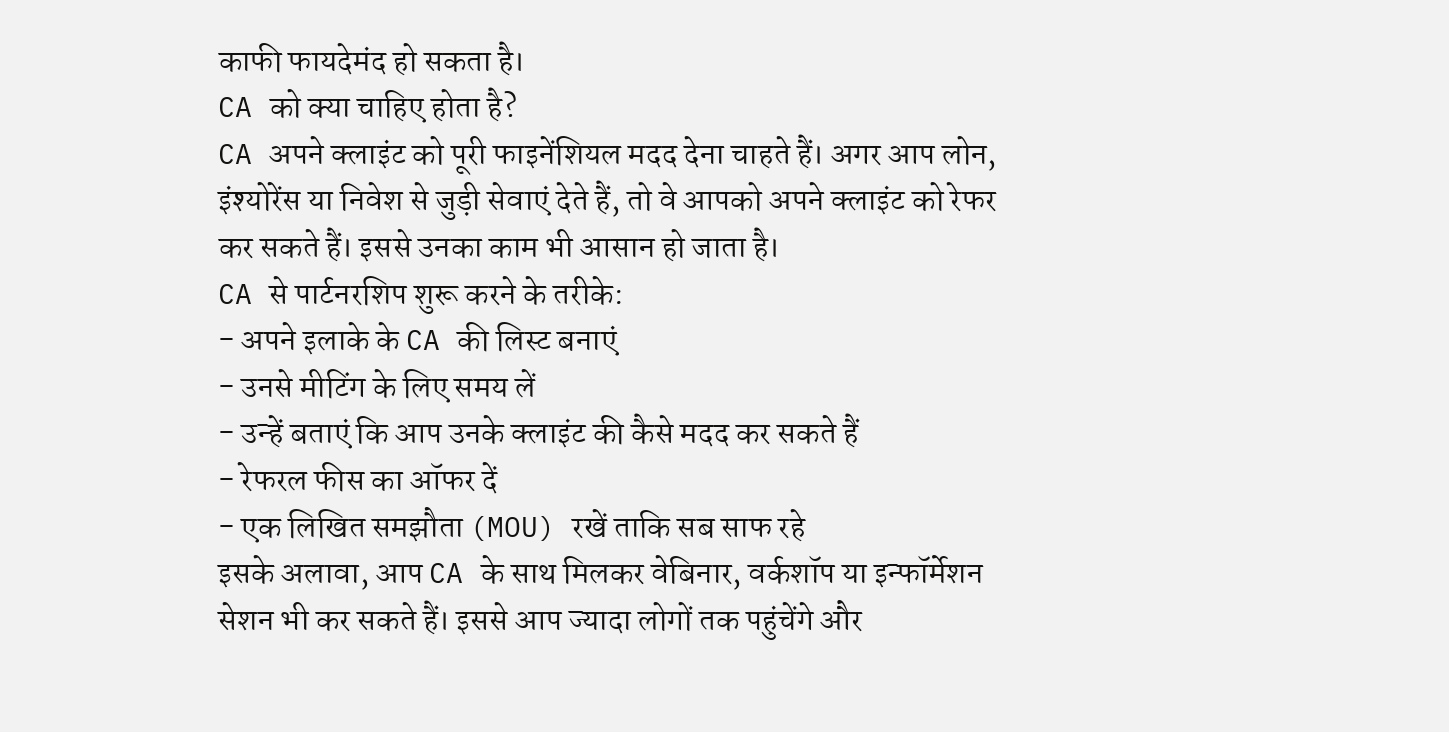काफी फायदेमंद हो सकता है।
CA को क्या चाहिए होता है?
CA अपने क्लाइंट को पूरी फाइनेंशियल मदद देना चाहते हैं। अगर आप लोन, इंश्योरेंस या निवेश से जुड़ी सेवाएं देते हैं, तो वे आपको अपने क्लाइंट को रेफर कर सकते हैं। इससे उनका काम भी आसान हो जाता है।
CA से पार्टनरशिप शुरू करने के तरीके:
- अपने इलाके के CA की लिस्ट बनाएं
- उनसे मीटिंग के लिए समय लें
- उन्हें बताएं कि आप उनके क्लाइंट की कैसे मदद कर सकते हैं
- रेफरल फीस का ऑफर दें
- एक लिखित समझौता (MOU) रखें ताकि सब साफ रहे
इसके अलावा, आप CA के साथ मिलकर वेबिनार, वर्कशॉप या इन्फॉर्मेशन सेशन भी कर सकते हैं। इससे आप ज्यादा लोगों तक पहुंचेंगे और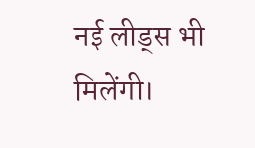नई लीड्स भी मिलेंगी।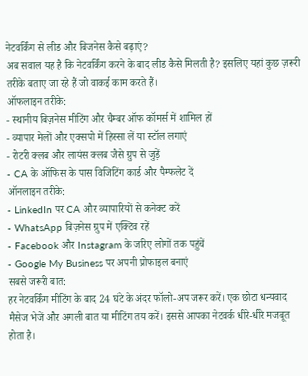नेटवर्किंग से लीड और बिजनेस कैसे बढ़ाएं?
अब सवाल यह है कि नेटवर्किंग करने के बाद लीड कैसे मिलती है? इसलिए यहां कुछ ज़रूरी तरीके बताए जा रहे हैं जो वाकई काम करते हैं।
ऑफलाइन तरीके:
- स्थानीय बिज़नेस मीटिंग और चैम्बर ऑफ कॉमर्स में शामिल हों
- व्यापार मेलों और एक्सपो में हिस्सा लें या स्टॉल लगाएं
- रोटरी क्लब और लायंस क्लब जैसे ग्रुप से जुड़ें
- CA के ऑफिस के पास विजिटिंग कार्ड और पैम्फलेट दें
ऑनलाइन तरीके:
- LinkedIn पर CA और व्यापारियों से कनेक्ट करें
- WhatsApp बिज़नेस ग्रुप में एक्टिव रहें
- Facebook और Instagram के जरिए लोगों तक पहुंचें
- Google My Business पर अपनी प्रोफाइल बनाएं
सबसे जरूरी बात:
हर नेटवर्किंग मीटिंग के बाद 24 घंटे के अंदर फॉलो-अप जरूर करें। एक छोटा धन्यवाद मैसेज भेजें और अगली बात या मीटिंग तय करें। इससे आपका नेटवर्क धीरे-धीरे मजबूत होता है।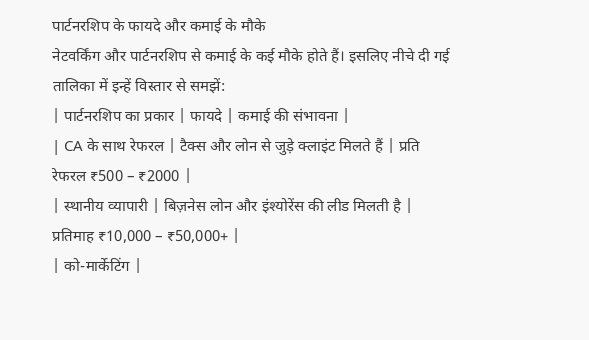पार्टनरशिप के फायदे और कमाई के मौके
नेटवर्किंग और पार्टनरशिप से कमाई के कई मौके होते हैं। इसलिए नीचे दी गई तालिका में इन्हें विस्तार से समझें:
| पार्टनरशिप का प्रकार | फायदे | कमाई की संभावना |
| CA के साथ रेफरल | टैक्स और लोन से जुड़े क्लाइंट मिलते हैं | प्रति रेफरल ₹500 – ₹2000 |
| स्थानीय व्यापारी | बिज़नेस लोन और इंश्योरेंस की लीड मिलती है | प्रतिमाह ₹10,000 – ₹50,000+ |
| को-मार्केटिंग |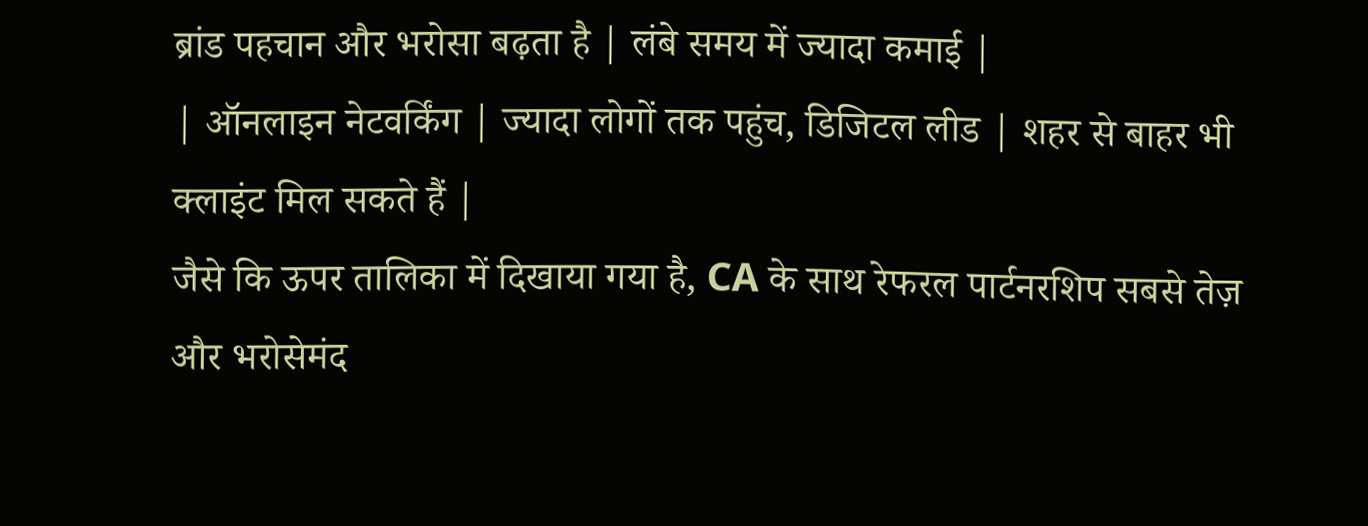ब्रांड पहचान और भरोसा बढ़ता है | लंबे समय में ज्यादा कमाई |
| ऑनलाइन नेटवर्किंग | ज्यादा लोगों तक पहुंच, डिजिटल लीड | शहर से बाहर भी क्लाइंट मिल सकते हैं |
जैसे कि ऊपर तालिका में दिखाया गया है, CA के साथ रेफरल पार्टनरशिप सबसे तेज़ और भरोसेमंद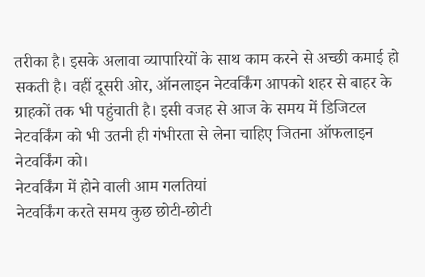तरीका है। इसके अलावा व्यापारियों के साथ काम करने से अच्छी कमाई हो सकती है। वहीं दूसरी ओर, ऑनलाइन नेटवर्किंग आपको शहर से बाहर के ग्राहकों तक भी पहुंचाती है। इसी वजह से आज के समय में डिजिटल नेटवर्किंग को भी उतनी ही गंभीरता से लेना चाहिए जितना ऑफलाइन नेटवर्किंग को।
नेटवर्किंग में होने वाली आम गलतियां
नेटवर्किंग करते समय कुछ छोटी-छोटी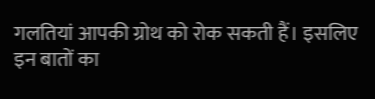गलतियां आपकी ग्रोथ को रोक सकती हैं। इसलिए इन बातों का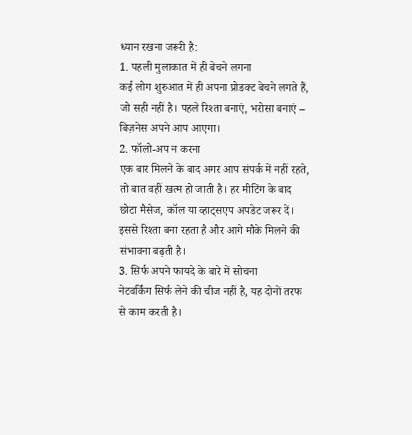ध्यान रखना जरूरी है:
1. पहली मुलाकात में ही बेचने लगना
कई लोग शुरुआत में ही अपना प्रोडक्ट बेचने लगते हैं, जो सही नहीं है। पहले रिश्ता बनाएं, भरोसा बनाएं – बिज़नेस अपने आप आएगा।
2. फॉलो-अप न करना
एक बार मिलने के बाद अगर आप संपर्क में नहीं रहते, तो बात वहीं खत्म हो जाती है। हर मीटिंग के बाद छोटा मैसेज, कॉल या व्हाट्सएप अपडेट जरूर दें। इससे रिश्ता बना रहता है और आगे मौके मिलने की संभावना बढ़ती है।
3. सिर्फ अपने फायदे के बारे में सोचना
नेटवर्किंग सिर्फ लेने की चीज नहीं है, यह दोनों तरफ से काम करती है।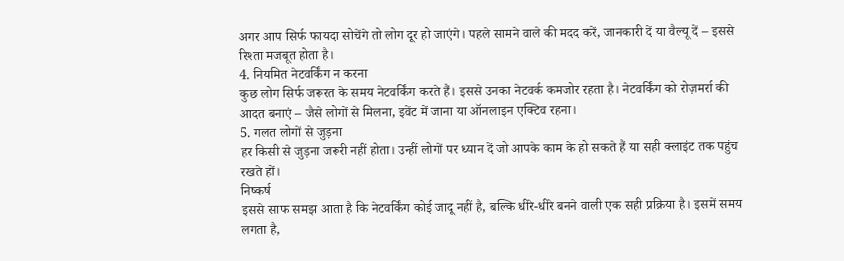अगर आप सिर्फ फायदा सोचेंगे तो लोग दूर हो जाएंगे। पहले सामने वाले की मदद करें, जानकारी दें या वैल्यू दें – इससे रिश्ता मजबूत होता है।
4. नियमित नेटवर्किंग न करना
कुछ लोग सिर्फ जरूरत के समय नेटवर्किंग करते हैं। इससे उनका नेटवर्क कमजोर रहता है। नेटवर्किंग को रोज़मर्रा की आदत बनाएं – जैसे लोगों से मिलना, इवेंट में जाना या ऑनलाइन एक्टिव रहना।
5. गलत लोगों से जुड़ना
हर किसी से जुड़ना जरूरी नहीं होता। उन्हीं लोगों पर ध्यान दें जो आपके काम के हो सकते हैं या सही क्लाइंट तक पहुंच रखते हों।
निष्कर्ष
इससे साफ समझ आता है कि नेटवर्किंग कोई जादू नहीं है, बल्कि धीरे-धीरे बनने वाली एक सही प्रक्रिया है। इसमें समय लगता है,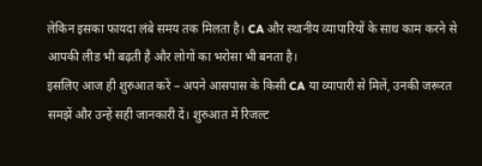लेकिन इसका फायदा लंबे समय तक मिलता है। CA और स्थानीय व्यापारियों के साथ काम करने से आपकी लीड भी बढ़ती है और लोगों का भरोसा भी बनता है।
इसलिए आज ही शुरुआत करें – अपने आसपास के किसी CA या व्यापारी से मिलें, उनकी जरूरत समझें और उन्हें सही जानकारी दें। शुरुआत में रिजल्ट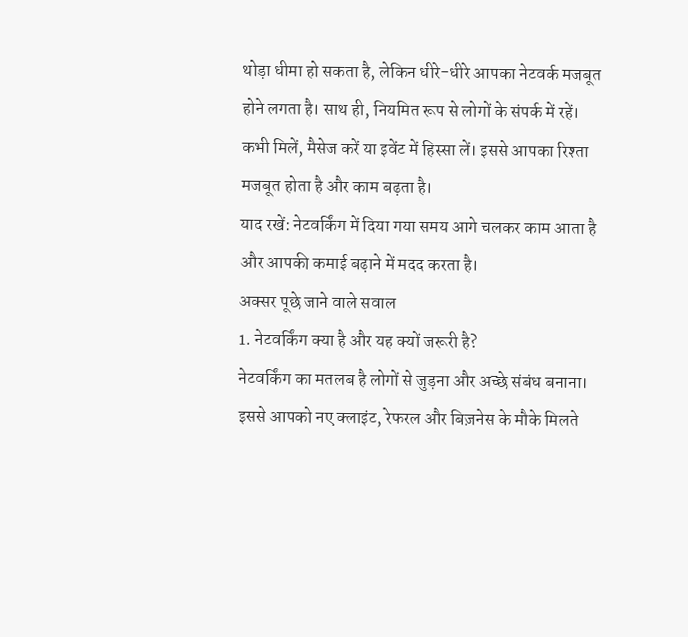थोड़ा धीमा हो सकता है, लेकिन धीरे-धीरे आपका नेटवर्क मजबूत होने लगता है। साथ ही, नियमित रूप से लोगों के संपर्क में रहें। कभी मिलें, मैसेज करें या इवेंट में हिस्सा लें। इससे आपका रिश्ता मजबूत होता है और काम बढ़ता है।
याद रखें: नेटवर्किंग में दिया गया समय आगे चलकर काम आता है और आपकी कमाई बढ़ाने में मदद करता है।
अक्सर पूछे जाने वाले सवाल
1. नेटवर्किंग क्या है और यह क्यों जरूरी है?
नेटवर्किंग का मतलब है लोगों से जुड़ना और अच्छे संबंध बनाना। इससे आपको नए क्लाइंट, रेफरल और बिज़नेस के मौके मिलते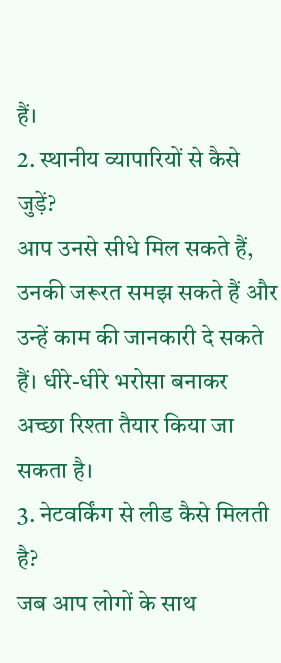हैं।
2. स्थानीय व्यापारियों से कैसे जुड़ें?
आप उनसे सीधे मिल सकते हैं, उनकी जरूरत समझ सकते हैं और उन्हें काम की जानकारी दे सकते हैं। धीरे-धीरे भरोसा बनाकर अच्छा रिश्ता तैयार किया जा सकता है।
3. नेटवर्किंग से लीड कैसे मिलती है?
जब आप लोगों के साथ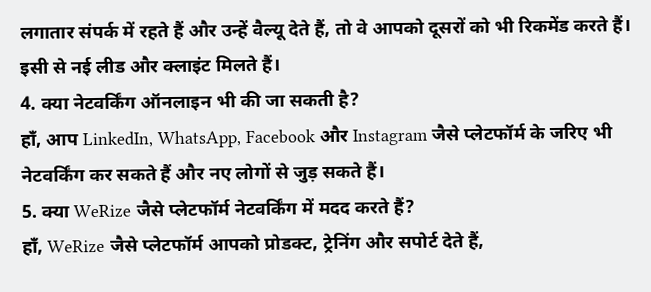लगातार संपर्क में रहते हैं और उन्हें वैल्यू देते हैं, तो वे आपको दूसरों को भी रिकमेंड करते हैं। इसी से नई लीड और क्लाइंट मिलते हैं।
4. क्या नेटवर्किंग ऑनलाइन भी की जा सकती है?
हाँ, आप LinkedIn, WhatsApp, Facebook और Instagram जैसे प्लेटफॉर्म के जरिए भी नेटवर्किंग कर सकते हैं और नए लोगों से जुड़ सकते हैं।
5. क्या WeRize जैसे प्लेटफॉर्म नेटवर्किंग में मदद करते हैं?
हाँ, WeRize जैसे प्लेटफॉर्म आपको प्रोडक्ट, ट्रेनिंग और सपोर्ट देते हैं,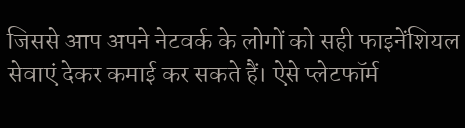जिससे आप अपने नेटवर्क के लोगों को सही फाइनेंशियल सेवाएं देकर कमाई कर सकते हैं। ऐसे प्लेटफॉर्म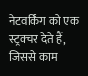नेटवर्किंग को एक स्ट्रक्चर देते हैं, जिससे काम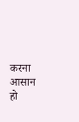करना आसान हो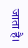जाता है।